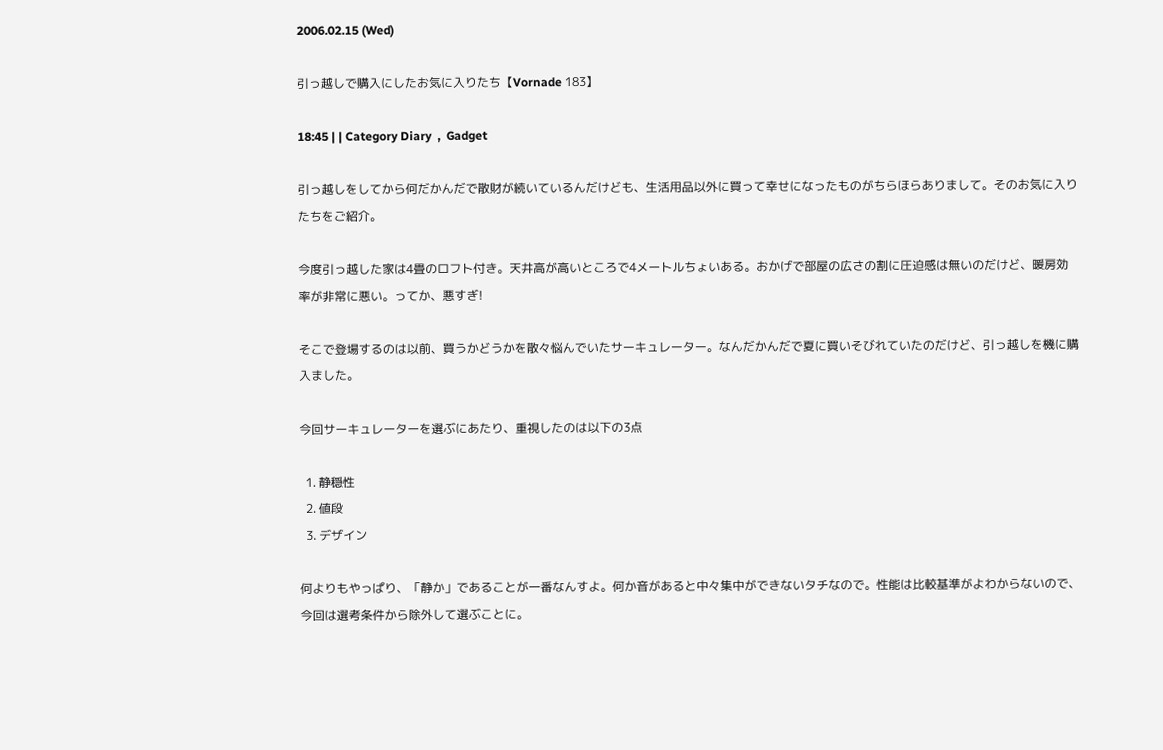2006.02.15 (Wed)

引っ越しで購入にしたお気に入りたち【Vornade 183】

18:45 | | Category Diary  ,  Gadget

引っ越しをしてから何だかんだで散財が続いているんだけども、生活用品以外に買って幸せになったものがちらほらありまして。そのお気に入りたちをご紹介。

今度引っ越した家は4畳のロフト付き。天井高が高いところで4メートルちょいある。おかげで部屋の広さの割に圧迫感は無いのだけど、暖房効率が非常に悪い。ってか、悪すぎ!

そこで登場するのは以前、買うかどうかを散々悩んでいたサーキュレーター。なんだかんだで夏に買いそびれていたのだけど、引っ越しを機に購入ました。

今回サーキュレーターを選ぶにあたり、重視したのは以下の3点

  1. 静穏性
  2. 値段
  3. デザイン

何よりもやっぱり、「静か」であることが一番なんすよ。何か音があると中々集中ができないタチなので。性能は比較基準がよわからないので、今回は選考条件から除外して選ぶことに。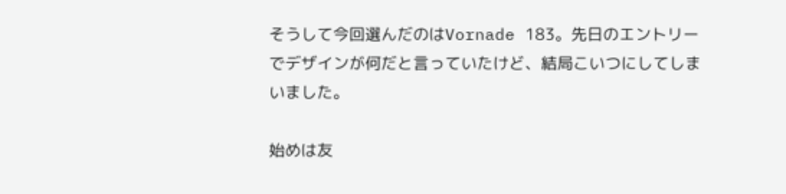そうして今回選んだのはVornade 183。先日のエントリーでデザインが何だと言っていたけど、結局こいつにしてしまいました。

始めは友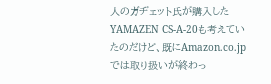人のガヂェット氏が購入したYAMAZEN CS-A-20も考えていたのだけど、既にAmazon.co.jpでは取り扱いが終わっ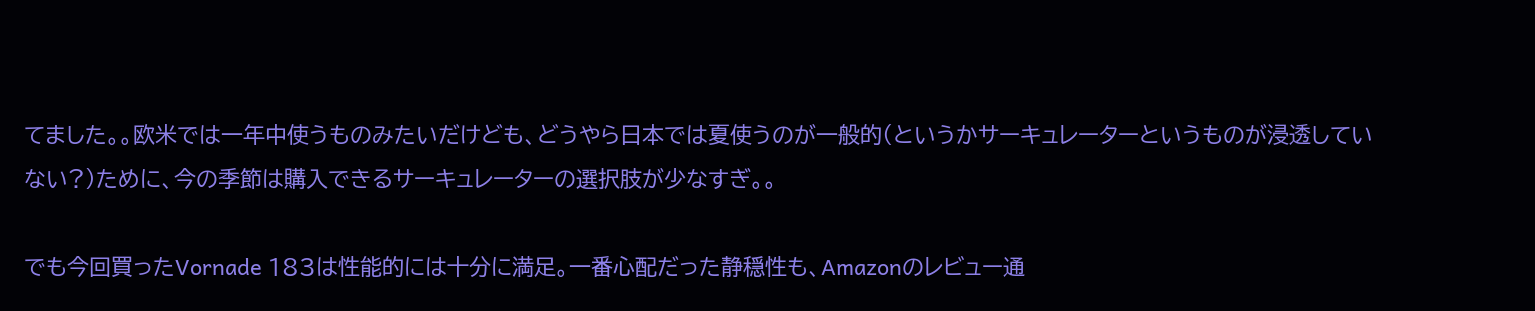てました。。欧米では一年中使うものみたいだけども、どうやら日本では夏使うのが一般的(というかサーキュレーターというものが浸透していない?)ために、今の季節は購入できるサーキュレーターの選択肢が少なすぎ。。

でも今回買ったVornade 183は性能的には十分に満足。一番心配だった静穏性も、Amazonのレビュー通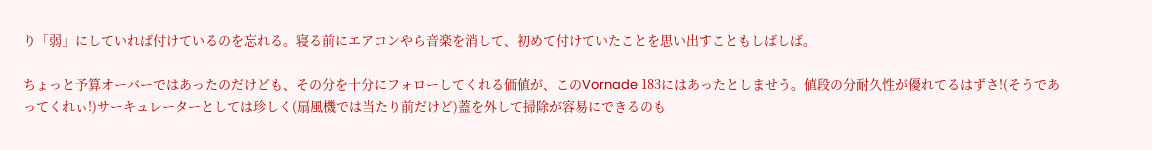り「弱」にしていれば付けているのを忘れる。寝る前にエアコンやら音楽を消して、初めて付けていたことを思い出すこともしばしば。

ちょっと予算オーバーではあったのだけども、その分を十分にフォローしてくれる価値が、このVornade 183にはあったとしませう。値段の分耐久性が優れてるはずさ!(そうであってくれぃ!)サーキュレーターとしては珍しく(扇風機では当たり前だけど)蓋を外して掃除が容易にできるのも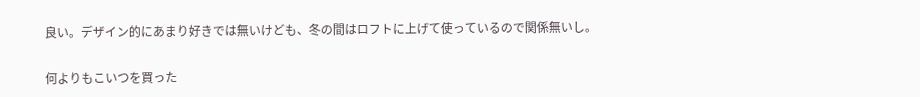良い。デザイン的にあまり好きでは無いけども、冬の間はロフトに上げて使っているので関係無いし。

何よりもこいつを買った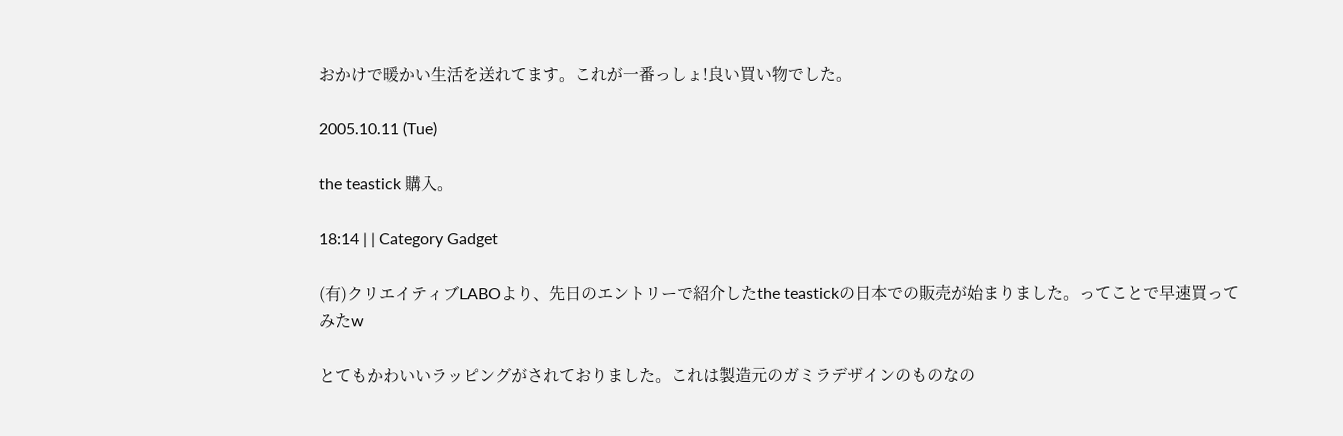おかけで暖かい生活を送れてます。これが一番っしょ!良い買い物でした。

2005.10.11 (Tue)

the teastick 購入。

18:14 | | Category Gadget

(有)クリエイティブLABOより、先日のエントリーで紹介したthe teastickの日本での販売が始まりました。ってことで早速買ってみたw

とてもかわいいラッピングがされておりました。これは製造元のガミラデザインのものなの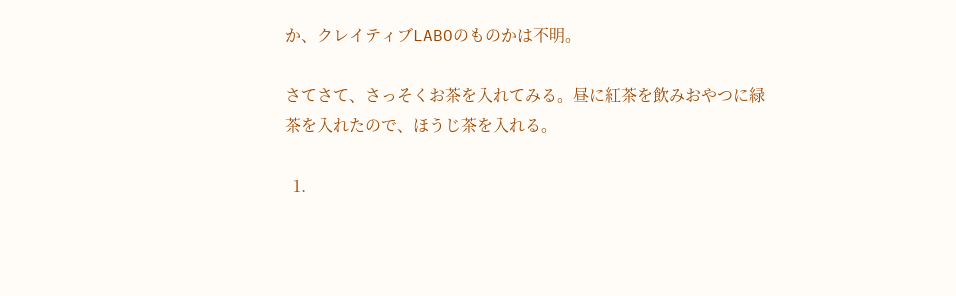か、クレイティブLABOのものかは不明。

さてさて、さっそくお茶を入れてみる。昼に紅茶を飲みおやつに緑茶を入れたので、ほうじ茶を入れる。

  1.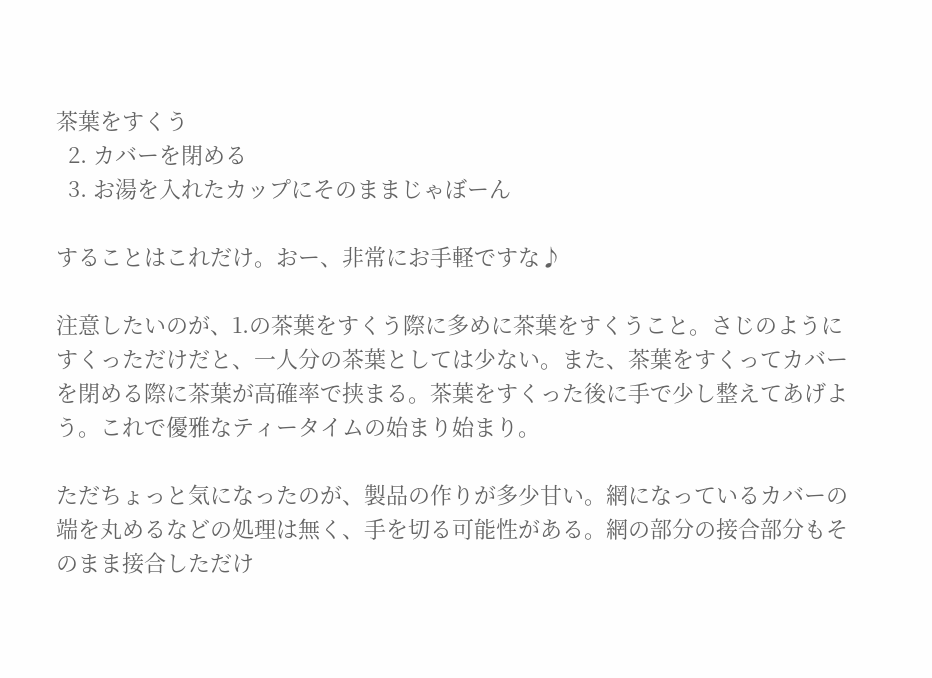茶葉をすくう
  2. カバーを閉める
  3. お湯を入れたカップにそのままじゃぼーん

することはこれだけ。おー、非常にお手軽ですな♪

注意したいのが、1.の茶葉をすくう際に多めに茶葉をすくうこと。さじのようにすくっただけだと、一人分の茶葉としては少ない。また、茶葉をすくってカバーを閉める際に茶葉が高確率で挟まる。茶葉をすくった後に手で少し整えてあげよう。これで優雅なティータイムの始まり始まり。

ただちょっと気になったのが、製品の作りが多少甘い。網になっているカバーの端を丸めるなどの処理は無く、手を切る可能性がある。網の部分の接合部分もそのまま接合しただけ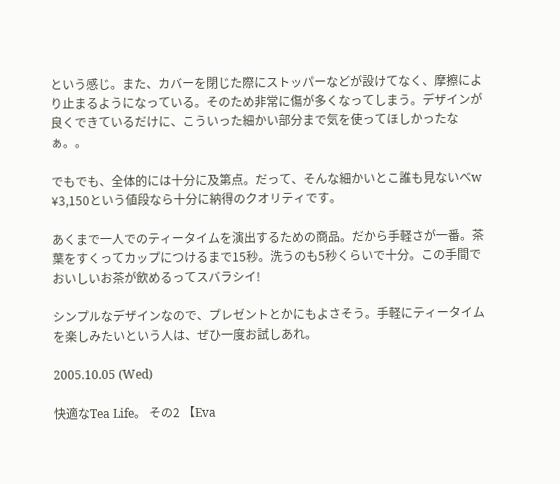という感じ。また、カバーを閉じた際にストッパーなどが設けてなく、摩擦により止まるようになっている。そのため非常に傷が多くなってしまう。デザインが良くできているだけに、こういった細かい部分まで気を使ってほしかったなぁ。。

でもでも、全体的には十分に及第点。だって、そんな細かいとこ誰も見ないべw ¥3,150という値段なら十分に納得のクオリティです。

あくまで一人でのティータイムを演出するための商品。だから手軽さが一番。茶葉をすくってカップにつけるまで15秒。洗うのも5秒くらいで十分。この手間でおいしいお茶が飲めるってスバラシイ!

シンプルなデザインなので、プレゼントとかにもよさそう。手軽にティータイムを楽しみたいという人は、ぜひ一度お試しあれ。

2005.10.05 (Wed)

快適なTea Life。 その2 【Eva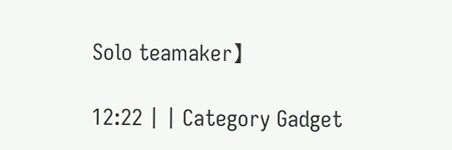Solo teamaker】

12:22 | | Category Gadget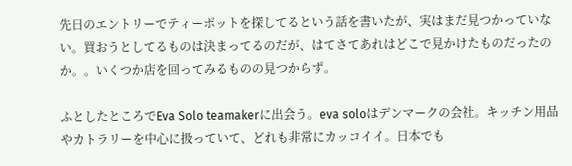先日のエントリーでティーポットを探してるという話を書いたが、実はまだ見つかっていない。買おうとしてるものは決まってるのだが、はてさてあれはどこで見かけたものだったのか。。いくつか店を回ってみるものの見つからず。

ふとしたところでEva Solo teamakerに出会う。eva soloはデンマークの会社。キッチン用品やカトラリーを中心に扱っていて、どれも非常にカッコイイ。日本でも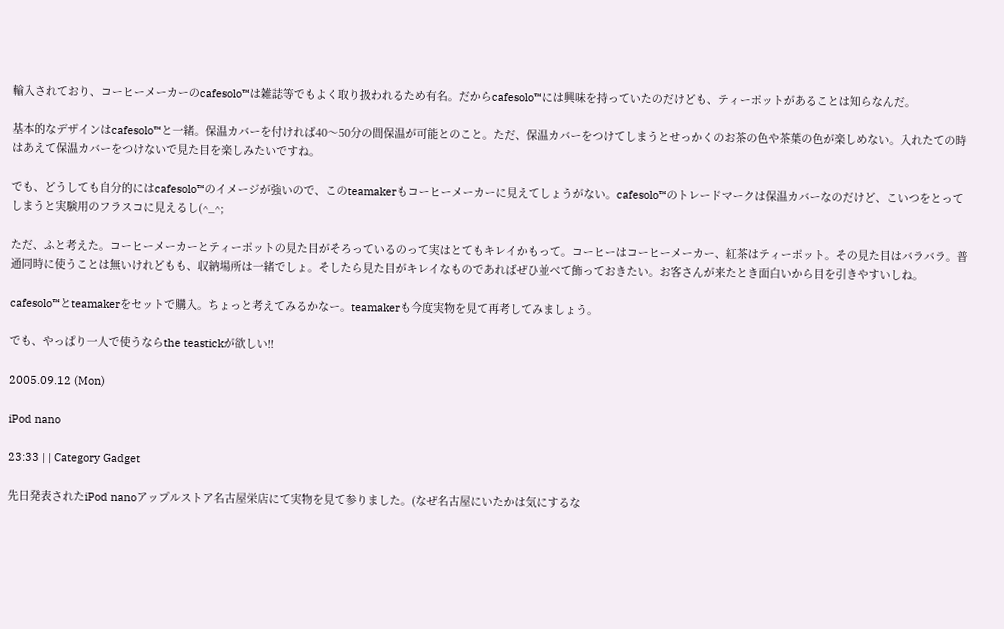輸入されており、コーヒーメーカーのcafesolo™は雑誌等でもよく取り扱われるため有名。だからcafesolo™には興味を持っていたのだけども、ティーポットがあることは知らなんだ。

基本的なデザインはcafesolo™と一緒。保温カバーを付ければ40〜50分の間保温が可能とのこと。ただ、保温カバーをつけてしまうとせっかくのお茶の色や茶葉の色が楽しめない。入れたての時はあえて保温カバーをつけないで見た目を楽しみたいですね。

でも、どうしても自分的にはcafesolo™のイメージが強いので、このteamakerもコーヒーメーカーに見えてしょうがない。cafesolo™のトレードマークは保温カバーなのだけど、こいつをとってしまうと実験用のフラスコに見えるし(^_^;

ただ、ふと考えた。コーヒーメーカーとティーポットの見た目がそろっているのって実はとてもキレイかもって。コーヒーはコーヒーメーカー、紅茶はティーポット。その見た目はバラバラ。普通同時に使うことは無いけれどもも、収納場所は一緒でしょ。そしたら見た目がキレイなものであればぜひ並べて飾っておきたい。お客さんが来たとき面白いから目を引きやすいしね。

cafesolo™とteamakerをセットで購入。ちょっと考えてみるかなー。teamakerも今度実物を見て再考してみましょう。

でも、やっぱり一人で使うならthe teastickが欲しい!!

2005.09.12 (Mon)

iPod nano

23:33 | | Category Gadget

先日発表されたiPod nanoアップルストア名古屋栄店にて実物を見て参りました。(なぜ名古屋にいたかは気にするな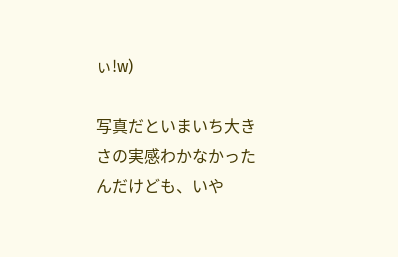ぃ!w)

写真だといまいち大きさの実感わかなかったんだけども、いや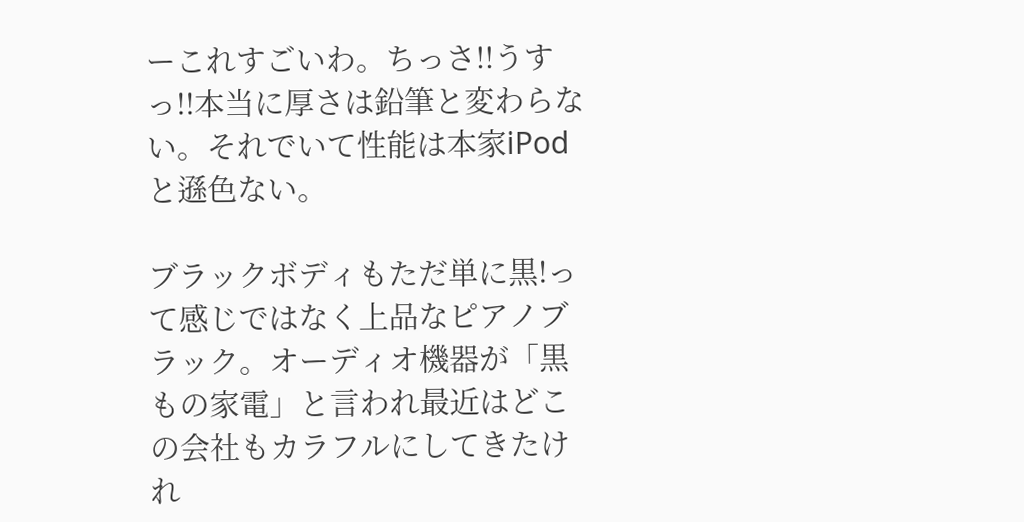ーこれすごいわ。ちっさ!!うすっ!!本当に厚さは鉛筆と変わらない。それでいて性能は本家iPodと遜色ない。

ブラックボディもただ単に黒!って感じではなく上品なピアノブラック。オーディオ機器が「黒もの家電」と言われ最近はどこの会社もカラフルにしてきたけれ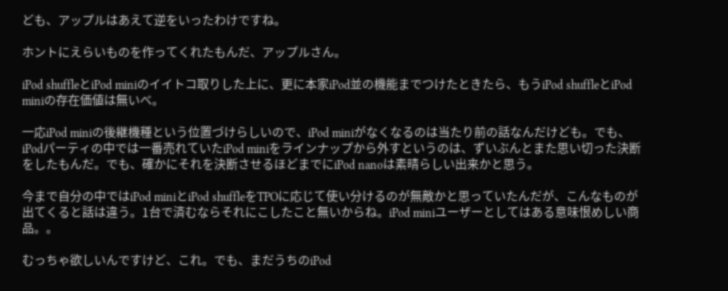ども、アップルはあえて逆をいったわけですね。

ホントにえらいものを作ってくれたもんだ、アップルさん。

iPod shuffleとiPod miniのイイトコ取りした上に、更に本家iPod並の機能までつけたときたら、もうiPod shuffleとiPod miniの存在価値は無いべ。

一応iPod miniの後継機種という位置づけらしいので、iPod miniがなくなるのは当たり前の話なんだけども。でも、iPodパーティの中では一番売れていたiPod miniをラインナップから外すというのは、ずいぶんとまた思い切った決断をしたもんだ。でも、確かにそれを決断させるほどまでにiPod nanoは素晴らしい出来かと思う。

今まで自分の中ではiPod miniとiPod shuffleをTPOに応じて使い分けるのが無敵かと思っていたんだが、こんなものが出てくると話は違う。1台で済むならそれにこしたこと無いからね。iPod miniユーザーとしてはある意味恨めしい商品。。

むっちゃ欲しいんですけど、これ。でも、まだうちのiPod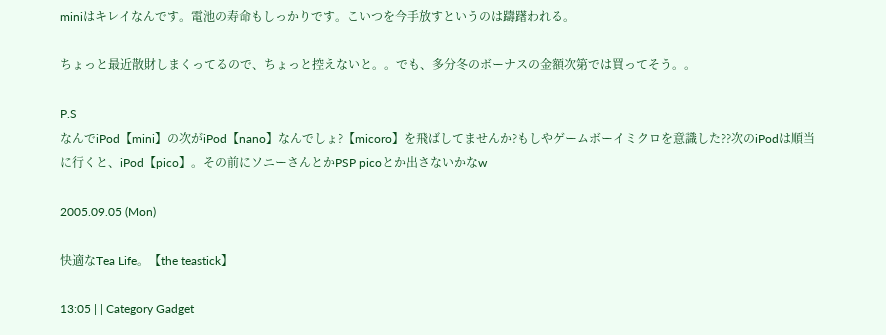miniはキレイなんです。電池の寿命もしっかりです。こいつを今手放すというのは躊躇われる。

ちょっと最近散財しまくってるので、ちょっと控えないと。。でも、多分冬のボーナスの金額次第では買ってそう。。

P.S
なんでiPod【mini】の次がiPod【nano】なんでしょ?【micoro】を飛ばしてませんか?もしやゲームボーイミクロを意識した??次のiPodは順当に行くと、iPod【pico】。その前にソニーさんとかPSP picoとか出さないかなw

2005.09.05 (Mon)

快適なTea Life。【the teastick】

13:05 | | Category Gadget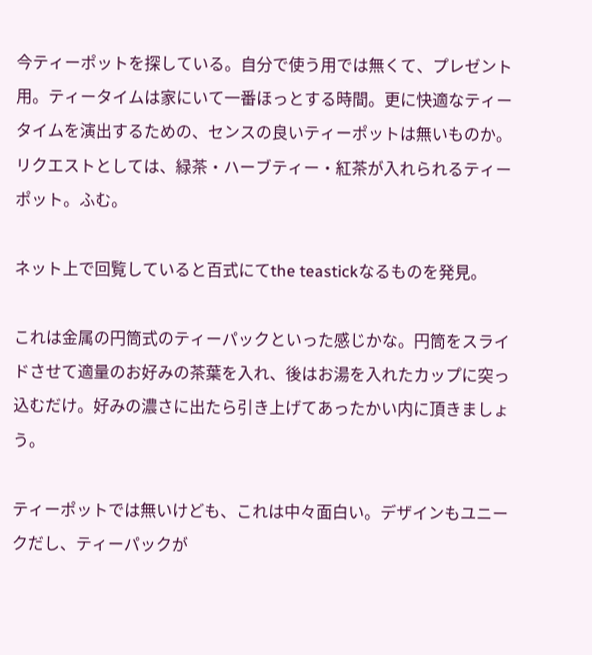今ティーポットを探している。自分で使う用では無くて、プレゼント用。ティータイムは家にいて一番ほっとする時間。更に快適なティータイムを演出するための、センスの良いティーポットは無いものか。リクエストとしては、緑茶・ハーブティー・紅茶が入れられるティーポット。ふむ。

ネット上で回覧していると百式にてthe teastickなるものを発見。

これは金属の円筒式のティーパックといった感じかな。円筒をスライドさせて適量のお好みの茶葉を入れ、後はお湯を入れたカップに突っ込むだけ。好みの濃さに出たら引き上げてあったかい内に頂きましょう。

ティーポットでは無いけども、これは中々面白い。デザインもユニークだし、ティーパックが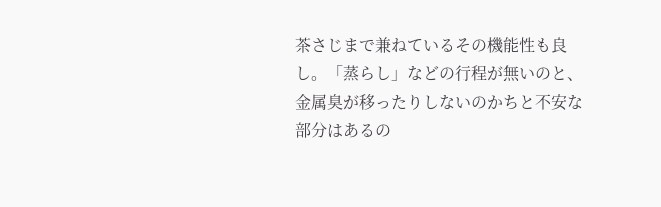茶さじまで兼ねているその機能性も良し。「蒸らし」などの行程が無いのと、金属臭が移ったりしないのかちと不安な部分はあるの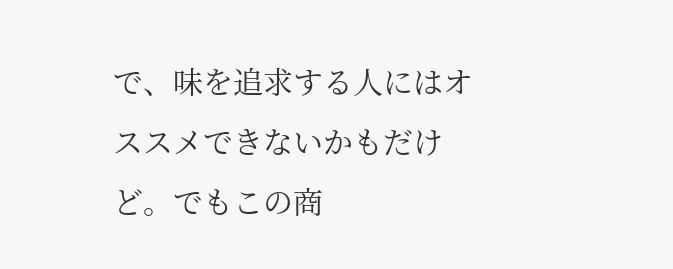で、味を追求する人にはオススメできないかもだけど。でもこの商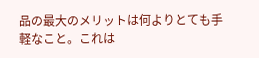品の最大のメリットは何よりとても手軽なこと。これは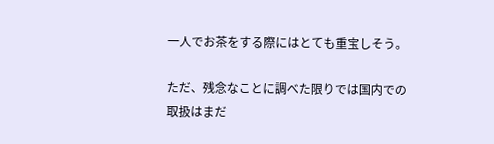一人でお茶をする際にはとても重宝しそう。

ただ、残念なことに調べた限りでは国内での取扱はまだ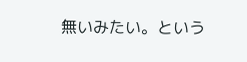無いみたい。という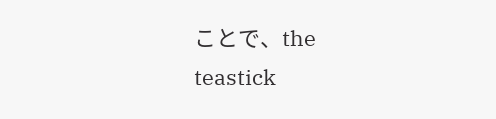ことで、the teastick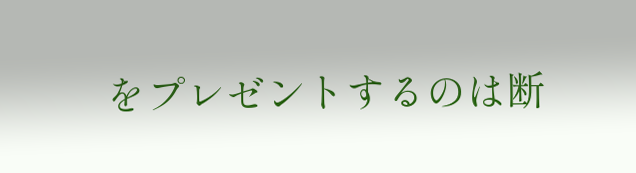をプレゼントするのは断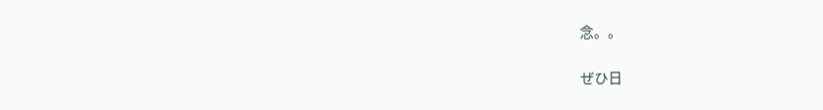念。。

ぜひ日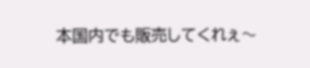本国内でも販売してくれぇ〜